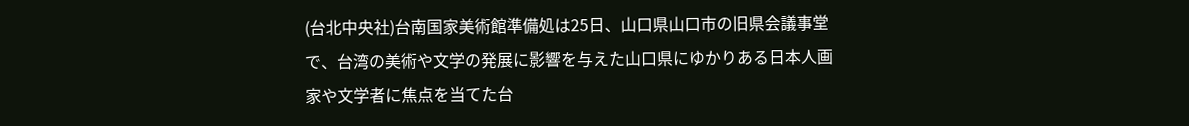(台北中央社)台南国家美術館準備処は25日、山口県山口市の旧県会議事堂で、台湾の美術や文学の発展に影響を与えた山口県にゆかりある日本人画家や文学者に焦点を当てた台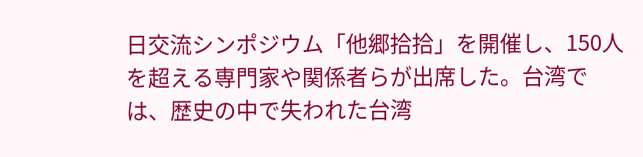日交流シンポジウム「他郷拾拾」を開催し、150人を超える専門家や関係者らが出席した。台湾では、歴史の中で失われた台湾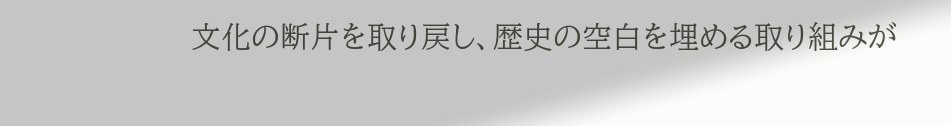文化の断片を取り戻し、歴史の空白を埋める取り組みが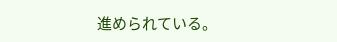進められている。